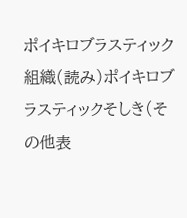ポイキロブラスティック組織(読み)ポイキロブラスティックそしき(その他表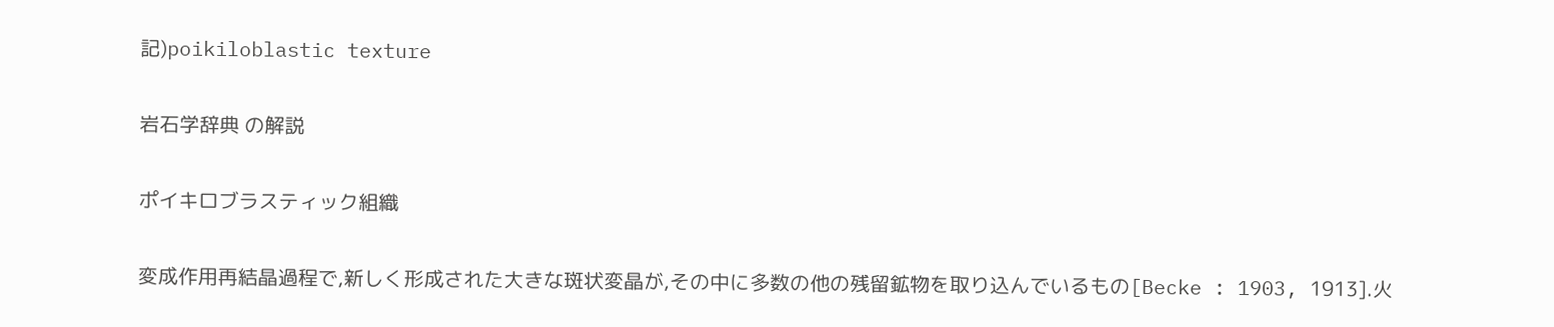記)poikiloblastic texture

岩石学辞典 の解説

ポイキロブラスティック組織

変成作用再結晶過程で,新しく形成された大きな斑状変晶が,その中に多数の他の残留鉱物を取り込んでいるもの[Becke : 1903, 1913].火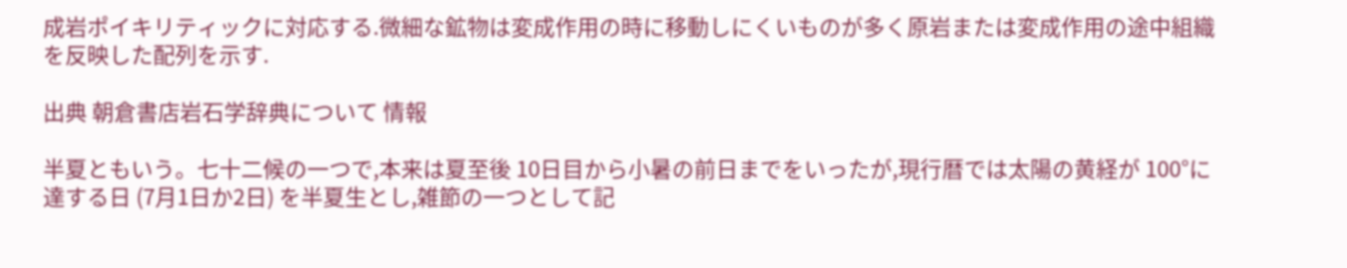成岩ポイキリティックに対応する.微細な鉱物は変成作用の時に移動しにくいものが多く原岩または変成作用の途中組織を反映した配列を示す.

出典 朝倉書店岩石学辞典について 情報

半夏ともいう。七十二候の一つで,本来は夏至後 10日目から小暑の前日までをいったが,現行暦では太陽の黄経が 100°に達する日 (7月1日か2日) を半夏生とし,雑節の一つとして記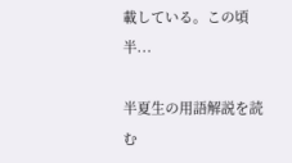載している。この頃半...

半夏生の用語解説を読む